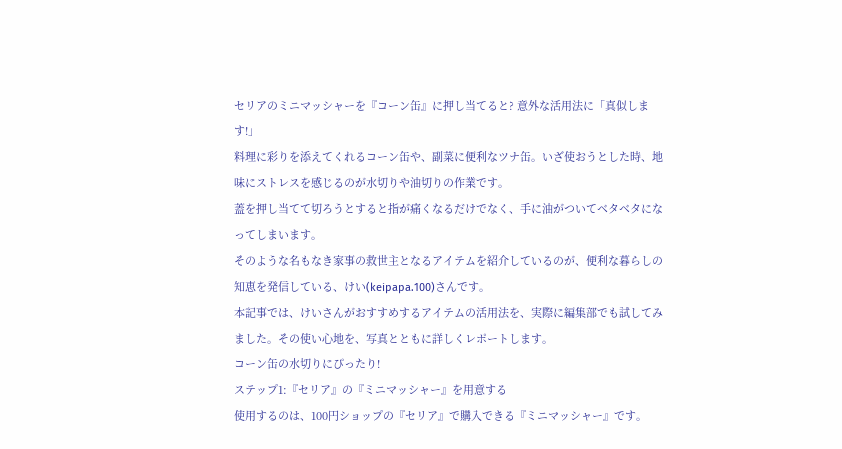セリアのミニマッシャーを『コーン缶』に押し当てると? 意外な活用法に「真似します!」
料理に彩りを添えてくれるコーン缶や、副菜に便利なツナ缶。いざ使おうとした時、地味にストレスを感じるのが水切りや油切りの作業です。
蓋を押し当てて切ろうとすると指が痛くなるだけでなく、手に油がついてベタベタになってしまいます。
そのような名もなき家事の救世主となるアイテムを紹介しているのが、便利な暮らしの知恵を発信している、けい(keipapa.100)さんです。
本記事では、けいさんがおすすめするアイテムの活用法を、実際に編集部でも試してみました。その使い心地を、写真とともに詳しくレポートします。
コーン缶の水切りにぴったり!
ステップ1:『セリア』の『ミニマッシャー』を用意する
使用するのは、100円ショップの『セリア』で購入できる『ミニマッシャー』です。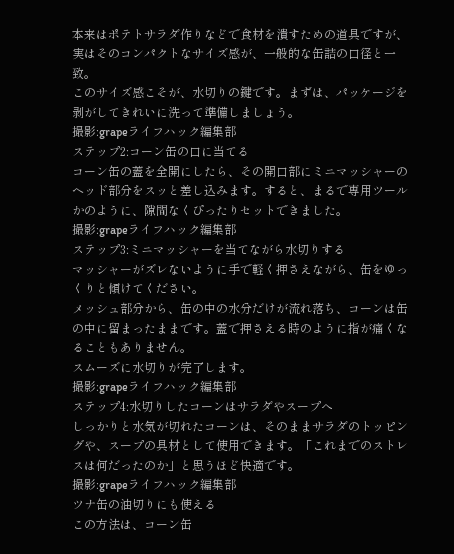本来はポテトサラダ作りなどで食材を潰すための道具ですが、実はそのコンパクトなサイズ感が、一般的な缶詰の口径と一致。
このサイズ感こそが、水切りの鍵です。まずは、パッケージを剥がしてきれいに洗って準備しましょう。
撮影:grapeライフハック編集部
ステップ2:コーン缶の口に当てる
コーン缶の蓋を全開にしたら、その開口部にミニマッシャーのヘッド部分をスッと差し込みます。すると、まるで専用ツールかのように、隙間なくぴったりセットできました。
撮影:grapeライフハック編集部
ステップ3:ミニマッシャーを当てながら水切りする
マッシャーがズレないように手で軽く押さえながら、缶をゆっくりと傾けてください。
メッシュ部分から、缶の中の水分だけが流れ落ち、コーンは缶の中に留まったままです。蓋で押さえる時のように指が痛くなることもありません。
スムーズに水切りが完了します。
撮影:grapeライフハック編集部
ステップ4:水切りしたコーンはサラダやスープへ
しっかりと水気が切れたコーンは、そのままサラダのトッピングや、スープの具材として使用できます。「これまでのストレスは何だったのか」と思うほど快適です。
撮影:grapeライフハック編集部
ツナ缶の油切りにも使える
この方法は、コーン缶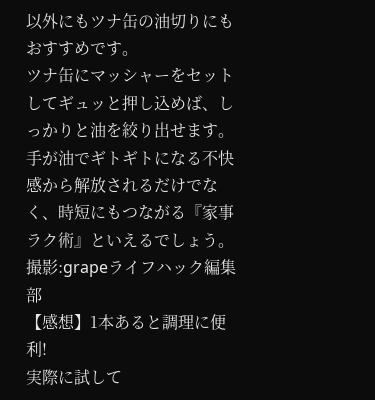以外にもツナ缶の油切りにもおすすめです。
ツナ缶にマッシャーをセットしてギュッと押し込めば、しっかりと油を絞り出せます。
手が油でギトギトになる不快感から解放されるだけでなく、時短にもつながる『家事ラク術』といえるでしょう。
撮影:grapeライフハック編集部
【感想】1本あると調理に便利!
実際に試して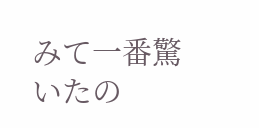みて一番驚いたの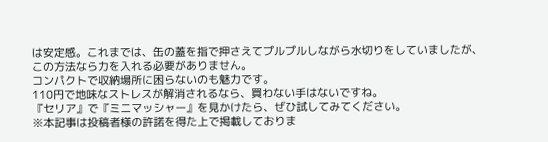は安定感。これまでは、缶の蓋を指で押さえてプルプルしながら水切りをしていましたが、この方法なら力を入れる必要がありません。
コンパクトで収納場所に困らないのも魅力です。
110円で地味なストレスが解消されるなら、買わない手はないですね。
『セリア』で『ミニマッシャー』を見かけたら、ぜひ試してみてください。
※本記事は投稿者様の許諾を得た上で掲載しておりま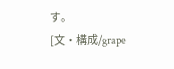す。
[文・構成/grape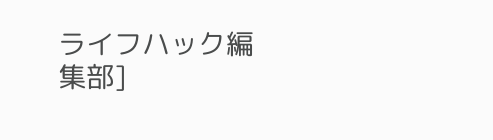ライフハック編集部]